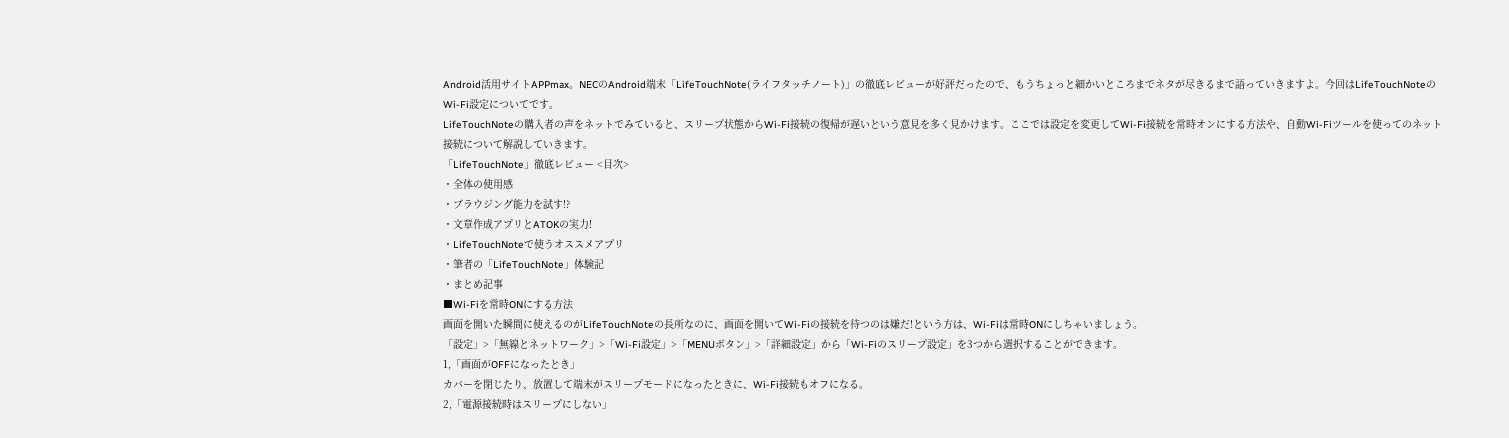Android活用サイトAPPmax。NECのAndroid端末「LifeTouchNote(ライフタッチノート)」の徹底レビューが好評だったので、もうちょっと細かいところまでネタが尽きるまで語っていきますよ。今回はLifeTouchNoteのWi-Fi設定についてです。
LifeTouchNoteの購入者の声をネットでみていると、スリープ状態からWi-Fi接続の復帰が遅いという意見を多く見かけます。ここでは設定を変更してWi-Fi接続を常時オンにする方法や、自動Wi-Fiツールを使ってのネット接続について解説していきます。
「LifeTouchNote」徹底レビュー <目次>
・全体の使用感
・ブラウジング能力を試す!?
・文章作成アプリとATOKの実力!
・LifeTouchNoteで使うオススメアプリ
・筆者の「LifeTouchNote」体験記
・まとめ記事
■Wi-Fiを常時ONにする方法
画面を開いた瞬間に使えるのがLifeTouchNoteの長所なのに、画面を開いてWi-Fiの接続を待つのは嫌だ!という方は、Wi-Fiは常時ONにしちゃいましょう。
「設定」>「無線とネットワーク」>「Wi-Fi設定」>「MENUボタン」>「詳細設定」から「Wi-Fiのスリープ設定」を3つから選択することができます。
1,「画面がOFFになったとき」
カバーを閉じたり、放置して端末がスリープモードになったときに、Wi-Fi接続もオフになる。
2,「電源接続時はスリープにしない」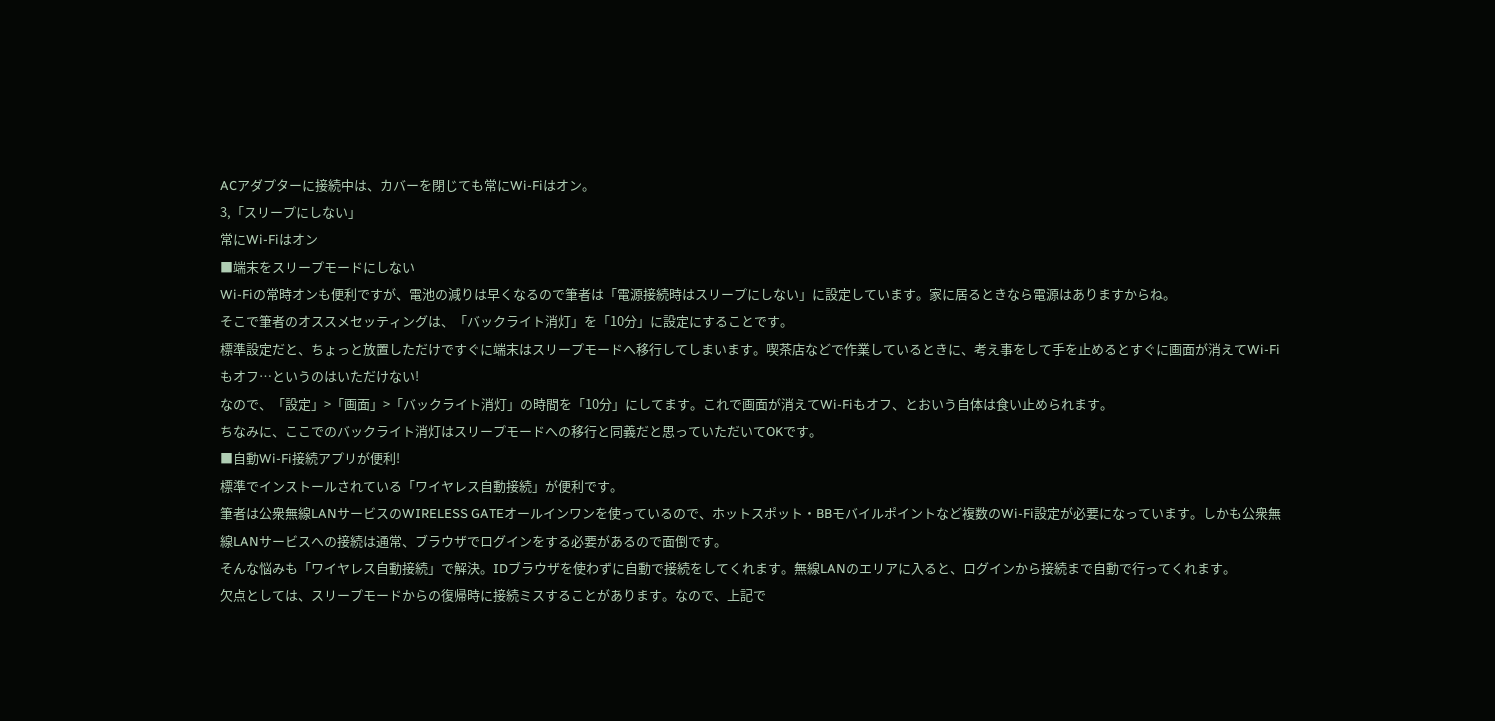ACアダプターに接続中は、カバーを閉じても常にWi-Fiはオン。
3,「スリープにしない」
常にWi-Fiはオン
■端末をスリープモードにしない
Wi-Fiの常時オンも便利ですが、電池の減りは早くなるので筆者は「電源接続時はスリープにしない」に設定しています。家に居るときなら電源はありますからね。
そこで筆者のオススメセッティングは、「バックライト消灯」を「10分」に設定にすることです。
標準設定だと、ちょっと放置しただけですぐに端末はスリープモードへ移行してしまいます。喫茶店などで作業しているときに、考え事をして手を止めるとすぐに画面が消えてWi-Fiもオフ…というのはいただけない!
なので、「設定」>「画面」>「バックライト消灯」の時間を「10分」にしてます。これで画面が消えてWi-Fiもオフ、とおいう自体は食い止められます。
ちなみに、ここでのバックライト消灯はスリープモードへの移行と同義だと思っていただいてOKです。
■自動Wi-Fi接続アプリが便利!
標準でインストールされている「ワイヤレス自動接続」が便利です。
筆者は公衆無線LANサービスのWIRELESS GATEオールインワンを使っているので、ホットスポット・BBモバイルポイントなど複数のWi-Fi設定が必要になっています。しかも公衆無線LANサービスへの接続は通常、ブラウザでログインをする必要があるので面倒です。
そんな悩みも「ワイヤレス自動接続」で解決。IDブラウザを使わずに自動で接続をしてくれます。無線LANのエリアに入ると、ログインから接続まで自動で行ってくれます。
欠点としては、スリープモードからの復帰時に接続ミスすることがあります。なので、上記で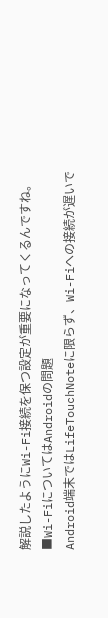解説したようにWi-Fi接続を保つ設定が重要になってくるんですね。
■Wi-FiについてはAndroidの問題
Android端末ではLifeTouchNoteに限らず、Wi-Fiへの接続が遅いで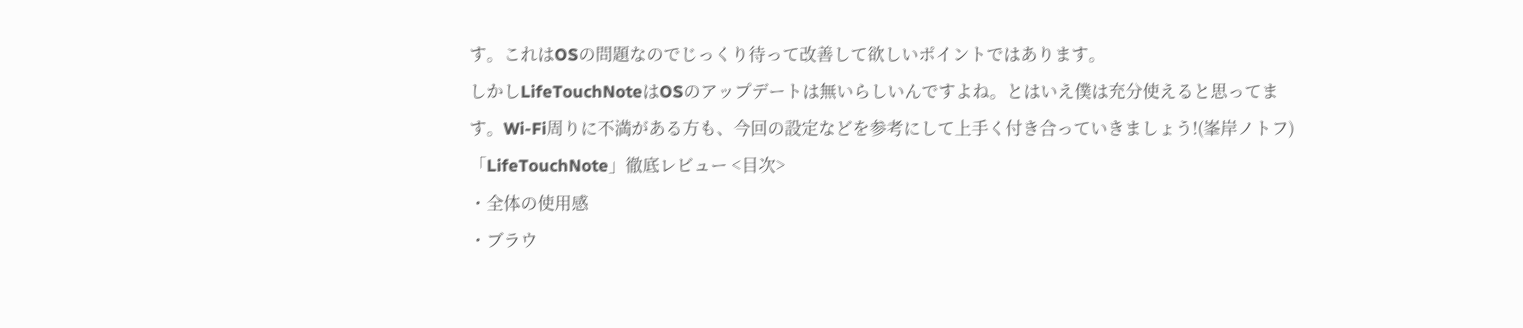す。これはOSの問題なのでじっくり待って改善して欲しいポイントではあります。
しかしLifeTouchNoteはOSのアップデートは無いらしいんですよね。とはいえ僕は充分使えると思ってます。Wi-Fi周りに不満がある方も、今回の設定などを参考にして上手く付き合っていきましょう!(峯岸ノトフ)
「LifeTouchNote」徹底レビュー <目次>
・全体の使用感
・ブラウ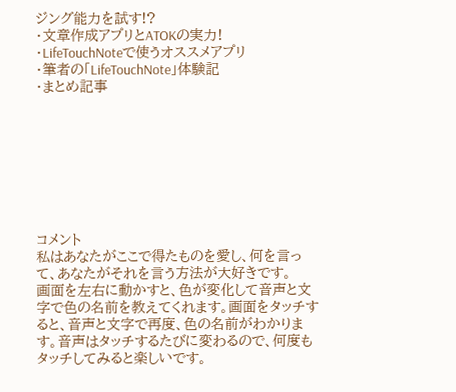ジング能力を試す!?
・文章作成アプリとATOKの実力!
・LifeTouchNoteで使うオススメアプリ
・筆者の「LifeTouchNote」体験記
・まとめ記事








コメント
私はあなたがここで得たものを愛し、何を言って、あなたがそれを言う方法が大好きです。
画面を左右に動かすと、色が変化して音声と文字で色の名前を教えてくれます。画面をタッチすると、音声と文字で再度、色の名前がわかります。音声はタッチするたびに変わるので、何度もタッチしてみると楽しいです。